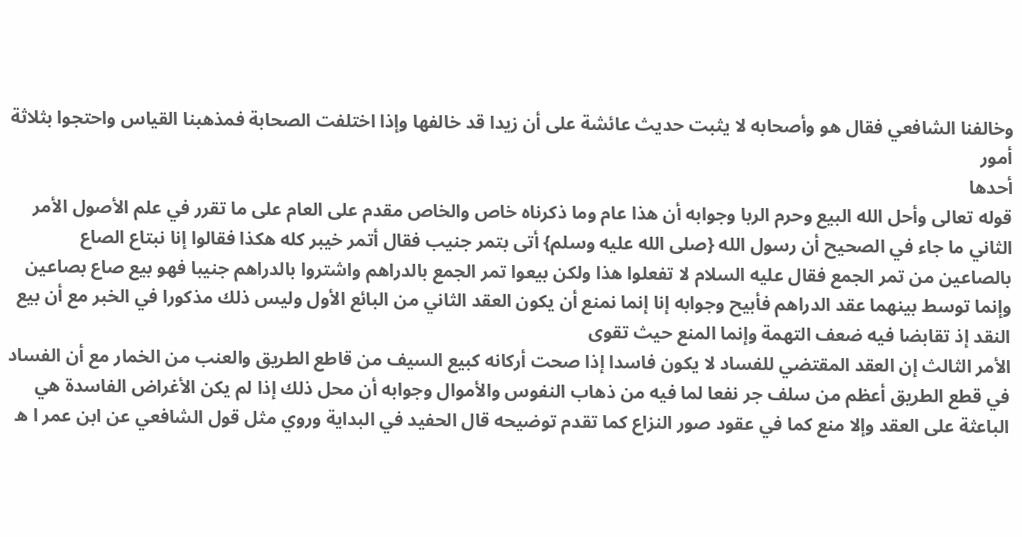وخالفنا الشافعي فقال هو وأصحابه لا يثبت حديث عائشة على أن زيدا قد خالفها وإذا اختلفت الصحابة فمذهبنا القياس واحتجوا بثلاثة أمور
أحدها
قوله تعالى وأحل الله البيع وحرم الربا وجوابه أن هذا عام وما ذكرناه خاص والخاص مقدم على العام على ما تقرر في علم الأصول الأمر الثاني ما جاء في الصحيح أن رسول الله {صلى الله عليه وسلم} أتى بتمر جنيب فقال أتمر خيبر كله هكذا فقالوا إنا نبتاع الصاع بالصاعين من تمر الجمع فقال عليه السلام لا تفعلوا هذا ولكن بيعوا تمر الجمع بالدراهم واشتروا بالدراهم جنيبا فهو بيع صاع بصاعين وإنما توسط بينهما عقد الدراهم فأبيح وجوابه إنا إنما نمنع أن يكون العقد الثاني من البائع الأول وليس ذلك مذكورا في الخبر مع أن بيع النقد إذ تقابضا فيه ضعف التهمة وإنما المنع حيث تقوى
الأمر الثالث إن العقد المقتضي للفساد لا يكون فاسدا إذا صحت أركانه كبيع السيف من قاطع الطريق والعنب من الخمار مع أن الفساد في قطع الطريق أعظم من سلف جر نفعا لما فيه من ذهاب النفوس والأموال وجوابه أن محل ذلك إذا لم يكن الأغراض الفاسدة هي الباعثة على العقد وإلا منع كما في عقود صور النزاع كما تقدم توضيحه قال الحفيد في البداية وروي مثل قول الشافعي عن ابن عمر ا ه